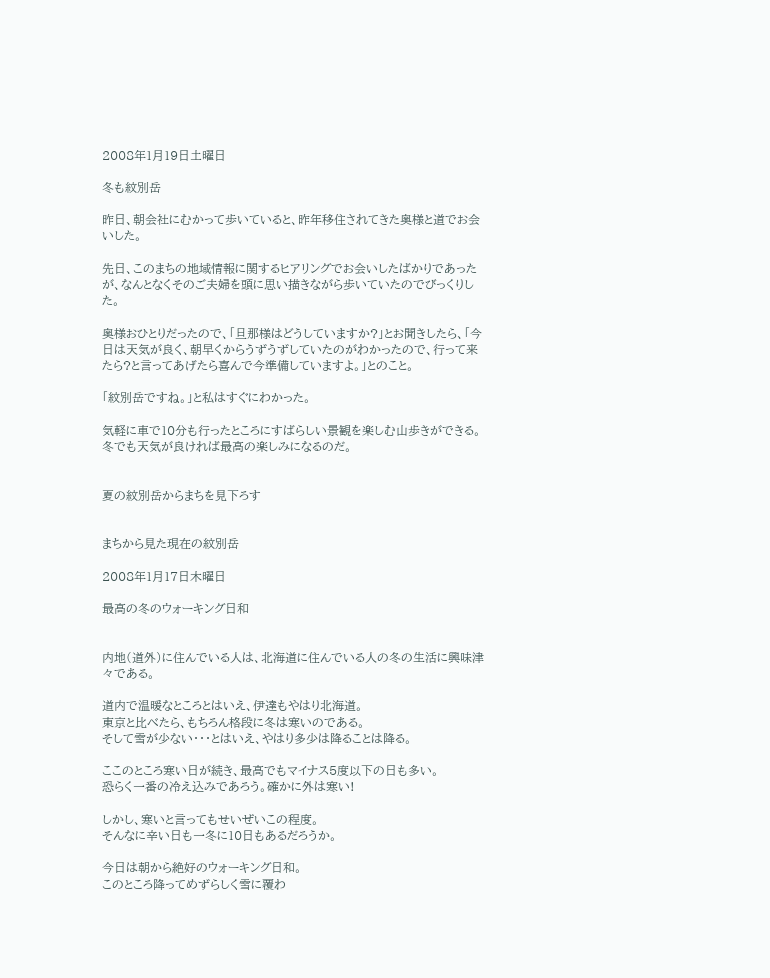2008年1月19日土曜日

冬も紋別岳

昨日、朝会社にむかって歩いていると、昨年移住されてきた奥様と道でお会いした。

先日、このまちの地域情報に関するヒアリングでお会いしたばかりであったが、なんとなくそのご夫婦を頭に思い描きながら歩いていたのでびっくりした。

奥様おひとりだったので、「旦那様はどうしていますか?」とお聞きしたら、「今日は天気が良く、朝早くからうずうずしていたのがわかったので、行って来たら?と言ってあげたら喜んで今準備していますよ。」とのこと。

「紋別岳ですね。」と私はすぐにわかった。

気軽に車で10分も行ったところにすばらしい景観を楽しむ山歩きができる。
冬でも天気が良ければ最高の楽しみになるのだ。


夏の紋別岳からまちを見下ろす


まちから見た現在の紋別岳

2008年1月17日木曜日

最高の冬のウォーキング日和


内地(道外)に住んでいる人は、北海道に住んでいる人の冬の生活に興味津々である。

道内で温暖なところとはいえ、伊達もやはり北海道。
東京と比べたら、もちろん格段に冬は寒いのである。
そして雪が少ない・・・とはいえ、やはり多少は降ることは降る。

ここのところ寒い日が続き、最高でもマイナス5度以下の日も多い。
恐らく一番の冷え込みであろう。確かに外は寒い!

しかし、寒いと言ってもせいぜいこの程度。
そんなに辛い日も一冬に10日もあるだろうか。

今日は朝から絶好のウォーキング日和。
このところ降ってめずらしく雪に覆わ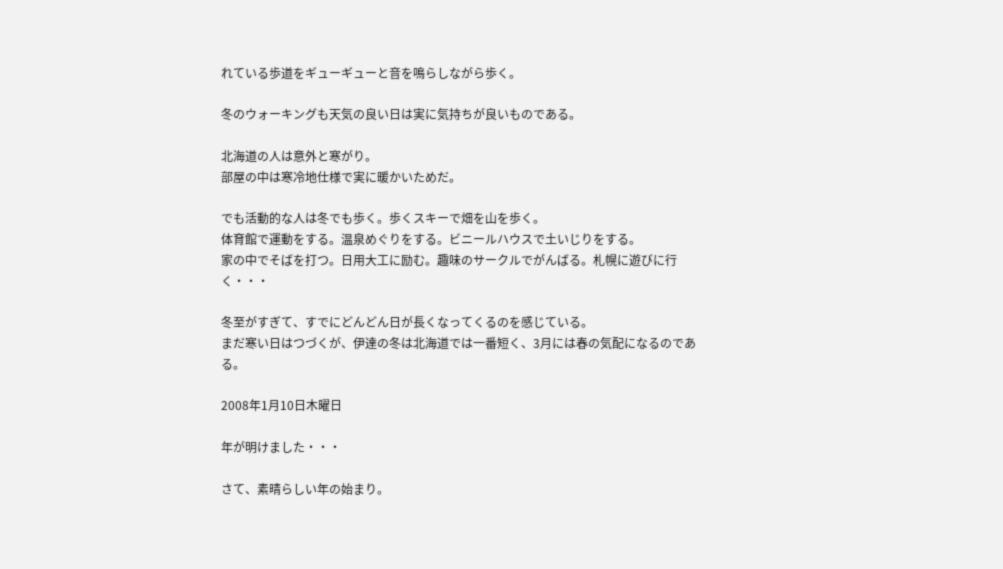れている歩道をギューギューと音を鳴らしながら歩く。

冬のウォーキングも天気の良い日は実に気持ちが良いものである。

北海道の人は意外と寒がり。
部屋の中は寒冷地仕様で実に暖かいためだ。

でも活動的な人は冬でも歩く。歩くスキーで畑を山を歩く。
体育館で運動をする。温泉めぐりをする。ビニールハウスで土いじりをする。
家の中でそばを打つ。日用大工に励む。趣味のサークルでがんばる。札幌に遊びに行く・・・

冬至がすぎて、すでにどんどん日が長くなってくるのを感じている。
まだ寒い日はつづくが、伊達の冬は北海道では一番短く、3月には春の気配になるのである。

2008年1月10日木曜日

年が明けました・・・

さて、素晴らしい年の始まり。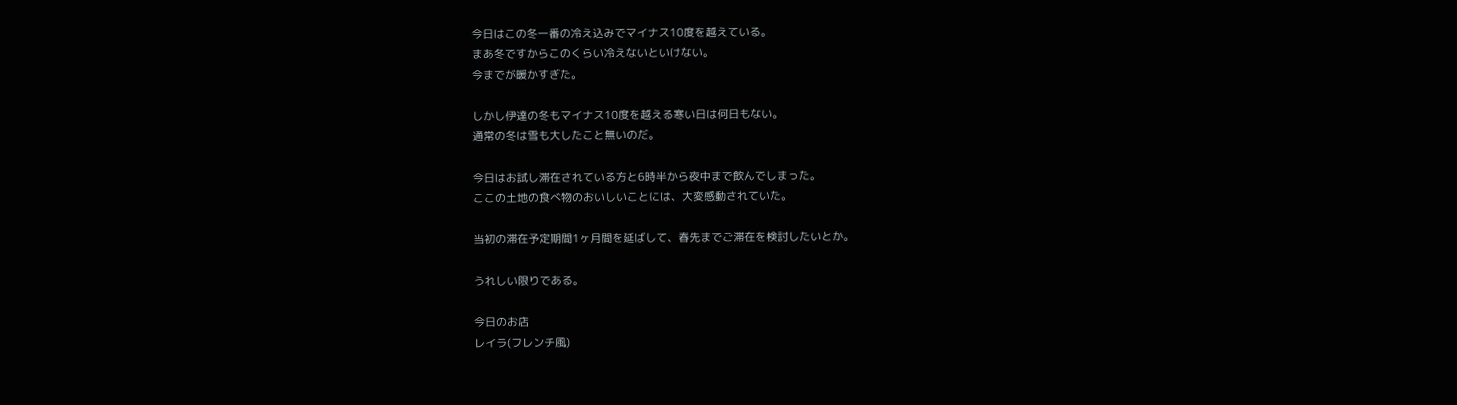今日はこの冬一番の冷え込みでマイナス10度を越えている。
まあ冬ですからこのくらい冷えないといけない。
今までが暖かすぎた。

しかし伊達の冬もマイナス10度を越える寒い日は何日もない。
通常の冬は雪も大したこと無いのだ。

今日はお試し滞在されている方と6時半から夜中まで飲んでしまった。
ここの土地の食べ物のおいしいことには、大変感動されていた。

当初の滞在予定期間1ヶ月間を延ばして、春先までご滞在を検討したいとか。

うれしい限りである。

今日のお店
レイラ(フレンチ風)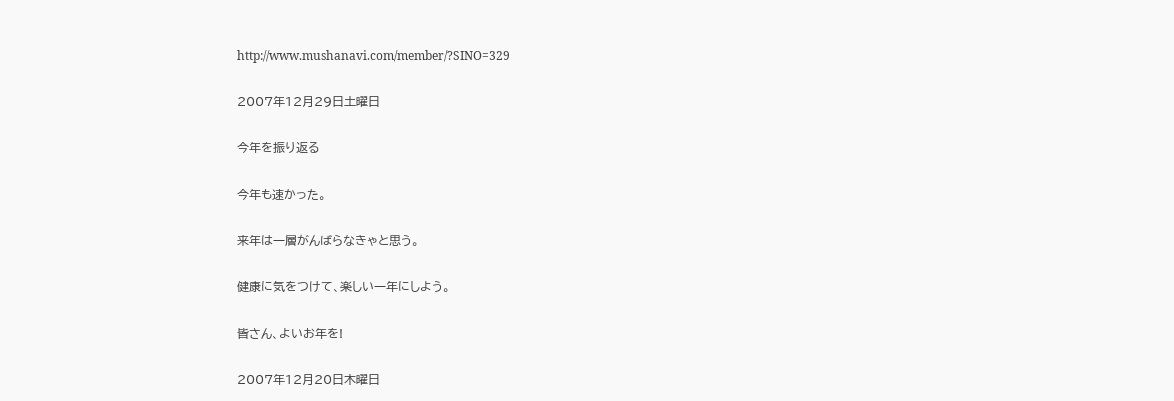http://www.mushanavi.com/member/?SINO=329

2007年12月29日土曜日

今年を振り返る

今年も速かった。

来年は一層がんばらなきゃと思う。

健康に気をつけて、楽しい一年にしよう。

皆さん、よいお年を!

2007年12月20日木曜日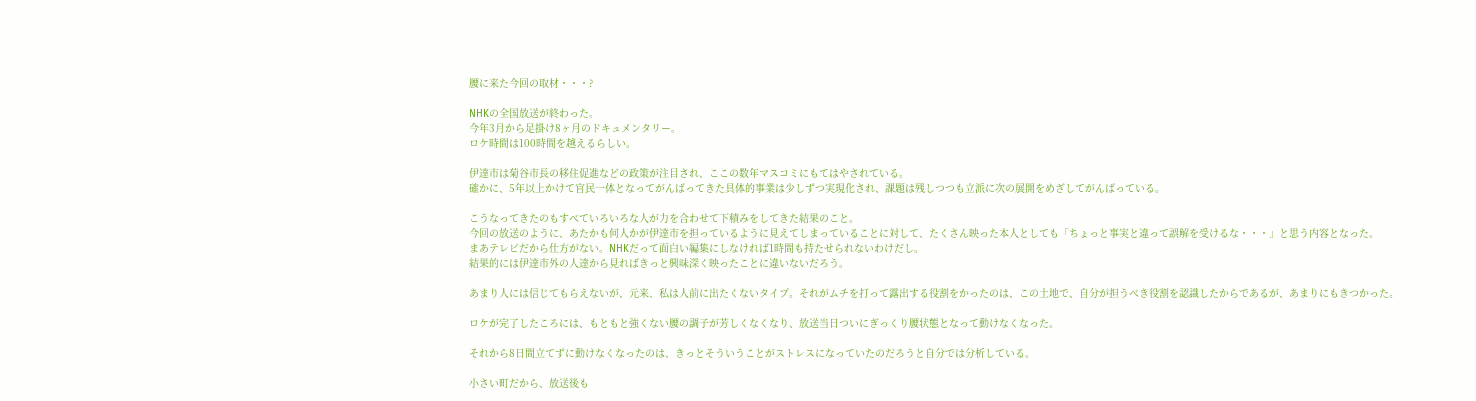腰に来た今回の取材・・・?

NHKの全国放送が終わった。
今年3月から足掛け8ヶ月のドキュメンタリー。
ロケ時間は100時間を越えるらしい。

伊達市は菊谷市長の移住促進などの政策が注目され、ここの数年マスコミにもてはやされている。
確かに、5年以上かけて官民一体となってがんばってきた具体的事業は少しずつ実現化され、課題は残しつつも立派に次の展開をめざしてがんばっている。

こうなってきたのもすべていろいろな人が力を合わせて下積みをしてきた結果のこと。
今回の放送のように、あたかも何人かが伊達市を担っているように見えてしまっていることに対して、たくさん映った本人としても「ちょっと事実と違って誤解を受けるな・・・」と思う内容となった。
まあテレビだから仕方がない。NHKだって面白い編集にしなければ1時間も持たせられないわけだし。
結果的には伊達市外の人達から見ればきっと興味深く映ったことに違いないだろう。

あまり人には信じてもらえないが、元来、私は人前に出たくないタイプ。それがムチを打って露出する役割をかったのは、この土地で、自分が担うべき役割を認識したからであるが、あまりにもきつかった。

ロケが完了したころには、もともと強くない腰の調子が芳しくなくなり、放送当日ついにぎっくり腰状態となって動けなくなった。

それから8日間立てずに動けなくなったのは、きっとそういうことがストレスになっていたのだろうと自分では分析している。

小さい町だから、放送後も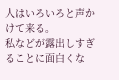人はいろいろと声かけて来る。
私などが露出しすぎることに面白くな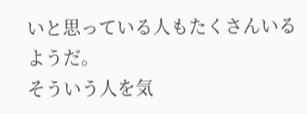いと思っている人もたくさんいるようだ。
そういう人を気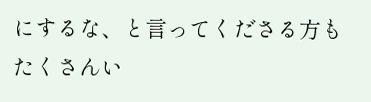にするな、と言ってくださる方もたくさんい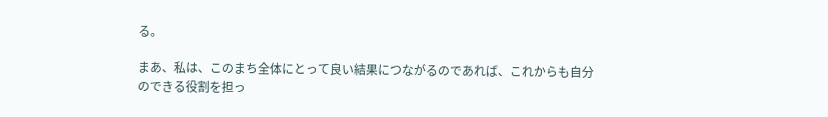る。

まあ、私は、このまち全体にとって良い結果につながるのであれば、これからも自分のできる役割を担っ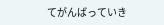てがんばっていき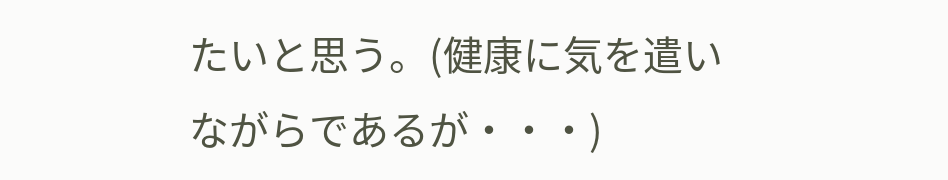たいと思う。(健康に気を遣いながらであるが・・・)